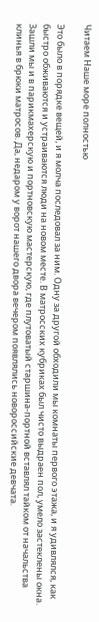Читаем Наше море полностью

Это было в порядке вещей, и я молча последовал за ним. Одну за другой обходили мы комнаты первого этажа, и я удивлялся, как быстро обживаются и устраиваются люди на новом месте. В матросских кубриках был чисто выдраен пол, умело застеклены окна. Зашли мы и в парикмахерскую и портновскую мастерскую, где плутоватый старшина-портной вставлял тайком от начальства клинья в брюки матросов. Да, недаром у ворот нашего двора вечером появлялись новороссийские девчата.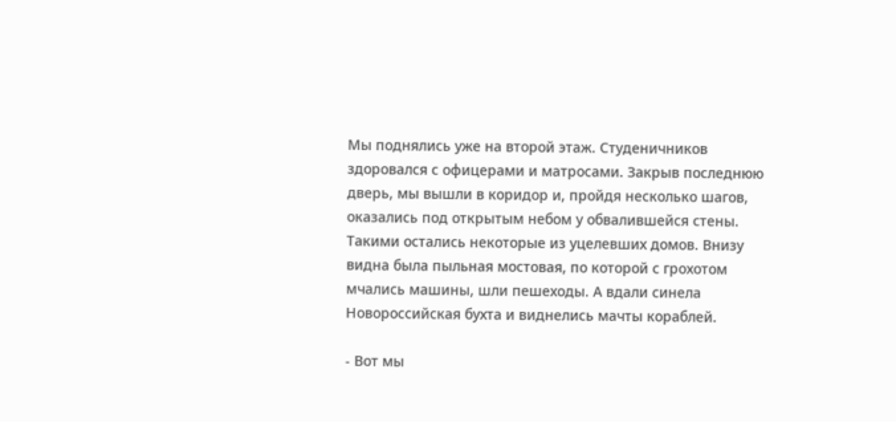Мы поднялись уже на второй этаж. Студеничников здоровался с офицерами и матросами. Закрыв последнюю дверь, мы вышли в коридор и, пройдя несколько шагов, оказались под открытым небом у обвалившейся стены. Такими остались некоторые из уцелевших домов. Внизу видна была пыльная мостовая, по которой с грохотом мчались машины, шли пешеходы. А вдали синела Новороссийская бухта и виднелись мачты кораблей.

- Вот мы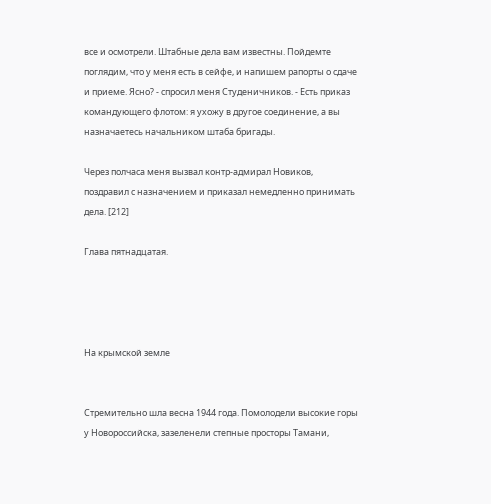все и осмотрели. Штабные дела вам известны. Пойдемте поглядим, что у меня есть в сейфе, и напишем рапорты о сдаче и приеме. Ясно? - спросил меня Студеничников. - Есть приказ командующего флотом: я ухожу в другое соединение, а вы назначаетесь начальником штаба бригады.

Через полчаса меня вызвал контр-адмирал Новиков, поздравил с назначением и приказал немедленно принимать дела. [212]

Глава пятнадцатая.




На крымской земле


Стремительно шла весна 1944 года. Помолодели высокие горы у Новороссийска, зазеленели степные просторы Тамани,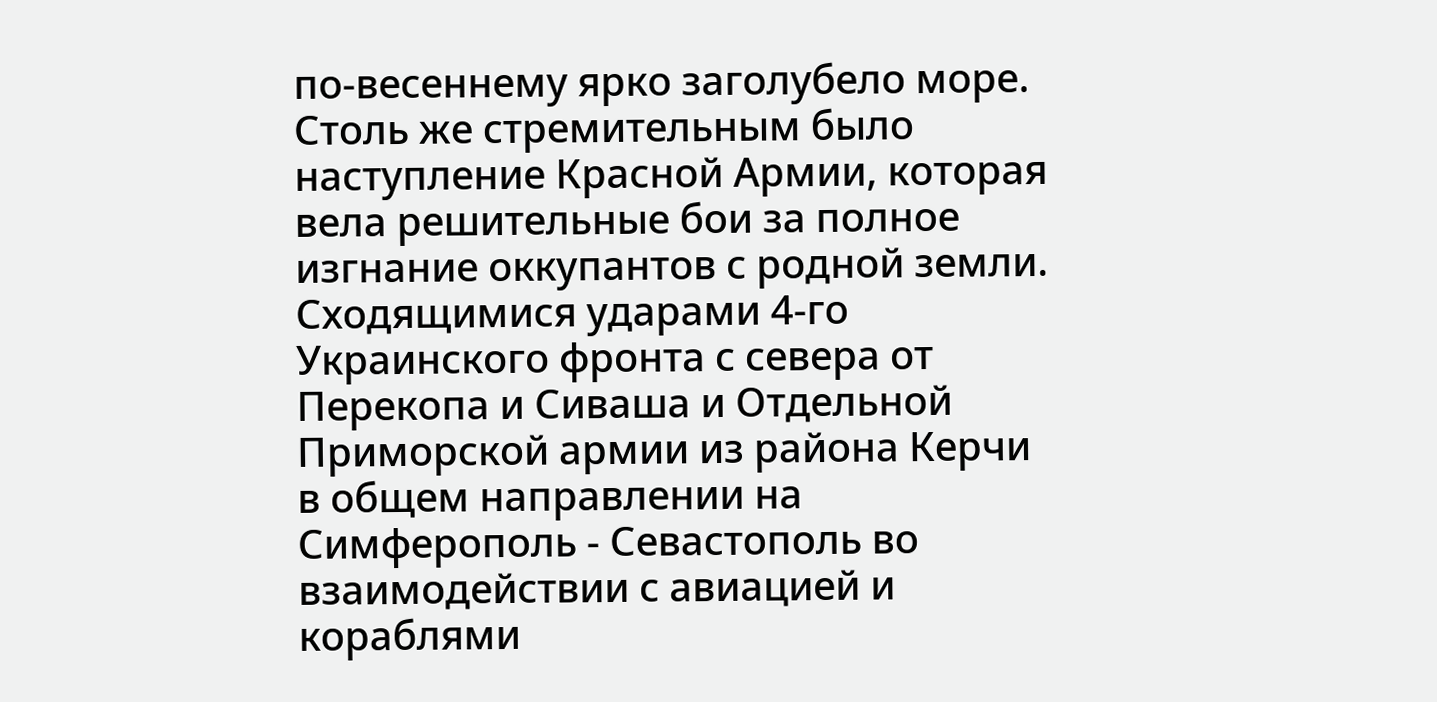по-весеннему ярко заголубело море. Столь же стремительным было наступление Красной Армии, которая вела решительные бои за полное изгнание оккупантов с родной земли. Сходящимися ударами 4-го Украинского фронта с севера от Перекопа и Сиваша и Отдельной Приморской армии из района Керчи в общем направлении на Симферополь - Севастополь во взаимодействии с авиацией и кораблями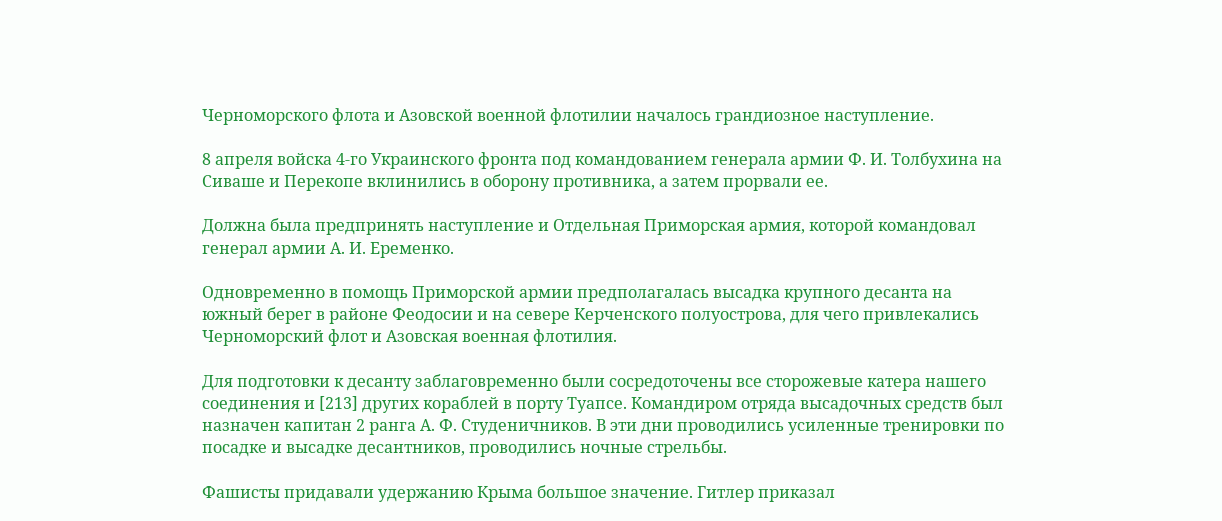Черноморского флота и Азовской военной флотилии началось грандиозное наступление.

8 апреля войска 4-го Украинского фронта под командованием генерала армии Ф. И. Толбухина на Сиваше и Перекопе вклинились в оборону противника, а затем прорвали ее.

Должна была предпринять наступление и Отдельная Приморская армия, которой командовал генерал армии А. И. Еременко.

Одновременно в помощь Приморской армии предполагалась высадка крупного десанта на южный берег в районе Феодосии и на севере Керченского полуострова, для чего привлекались Черноморский флот и Азовская военная флотилия.

Для подготовки к десанту заблаговременно были сосредоточены все сторожевые катера нашего соединения и [213] других кораблей в порту Туапсе. Командиром отряда высадочных средств был назначен капитан 2 ранга А. Ф. Студеничников. В эти дни проводились усиленные тренировки по посадке и высадке десантников, проводились ночные стрельбы.

Фашисты придавали удержанию Крыма большое значение. Гитлер приказал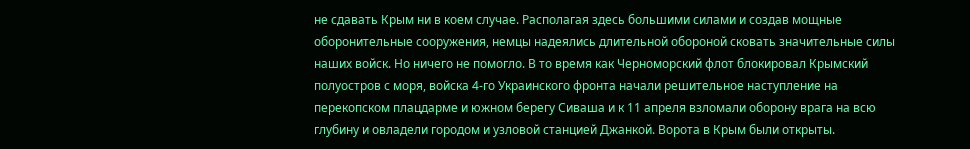не сдавать Крым ни в коем случае. Располагая здесь большими силами и создав мощные оборонительные сооружения, немцы надеялись длительной обороной сковать значительные силы наших войск. Но ничего не помогло. В то время как Черноморский флот блокировал Крымский полуостров с моря, войска 4-го Украинского фронта начали решительное наступление на перекопском плацдарме и южном берегу Сиваша и к 11 апреля взломали оборону врага на всю глубину и овладели городом и узловой станцией Джанкой. Ворота в Крым были открыты.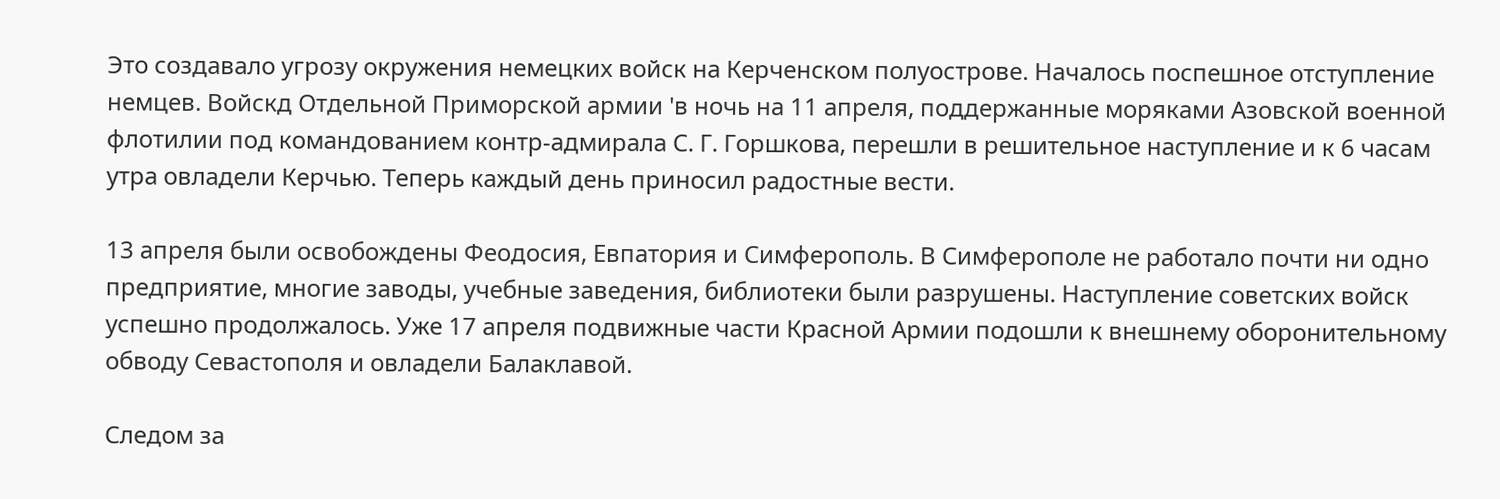Это создавало угрозу окружения немецких войск на Керченском полуострове. Началось поспешное отступление немцев. Войскд Отдельной Приморской армии 'в ночь на 11 апреля, поддержанные моряками Азовской военной флотилии под командованием контр-адмирала С. Г. Горшкова, перешли в решительное наступление и к 6 часам утра овладели Керчью. Теперь каждый день приносил радостные вести.

13 апреля были освобождены Феодосия, Евпатория и Симферополь. В Симферополе не работало почти ни одно предприятие, многие заводы, учебные заведения, библиотеки были разрушены. Наступление советских войск успешно продолжалось. Уже 17 апреля подвижные части Красной Армии подошли к внешнему оборонительному обводу Севастополя и овладели Балаклавой.

Следом за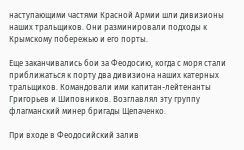наступающими частями Красной Армии шли дивизионы наших тральщиков. Они разминировали подходы к Крымскому побережью и его порты.

Еще заканчивались бои за Феодосию, когда с моря стали приближаться к порту два дивизиона наших катерных тральщиков. Командовали ими капитан-лейтенанты Григорьев и Шиповников. Возглавлял эту группу флагманский минер бригады Щепаченко.

При входе в Феодосийский залив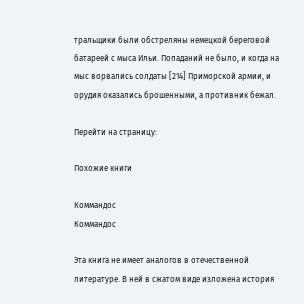тральщики были обстреляны немецкой береговой батареей с мыса Ильи. Попаданий не было, и когда на мыс ворвались солдаты [214] Приморской армии, и орудия оказались брошенными, а противник бежал.

Перейти на страницу:

Похожие книги

Коммандос
Коммандос

Эта книга не имеет аналогов в отечественной литературе. В ней в сжатом виде изложена история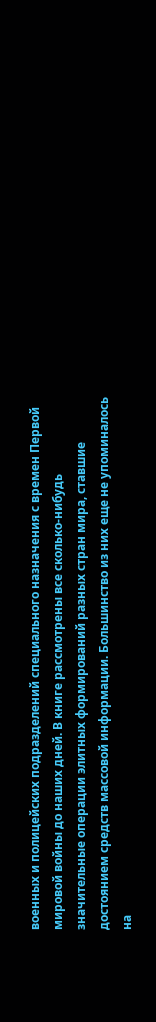военных и полицейских подразделений специального назначения с времен Первой мировой войны до наших дней. В книге рассмотрены все сколько-нибудь значительные операции элитных формирований разных стран мира, ставшие достоянием средств массовой информации. Большинство из них еще не упоминалось на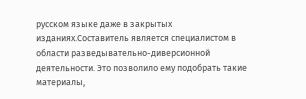русском языке даже в закрытых изданиях.Составитель является специалистом в области разведывательно-диверсионной деятельности. Это позволило ему подобрать такие материалы,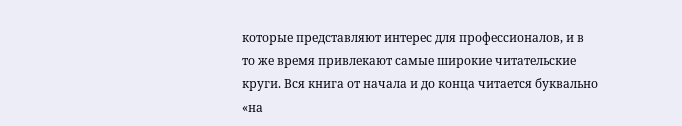которые представляют интерес для профессионалов, и в то же время привлекают самые широкие читательские круги. Вся книга от начала и до конца читается буквально «на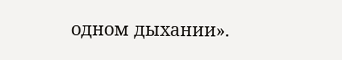одном дыхании».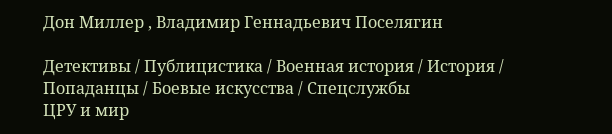Дон Миллер , Владимир Геннадьевич Поселягин

Детективы / Публицистика / Военная история / История / Попаданцы / Боевые искусства / Cпецслужбы
ЦРУ и мир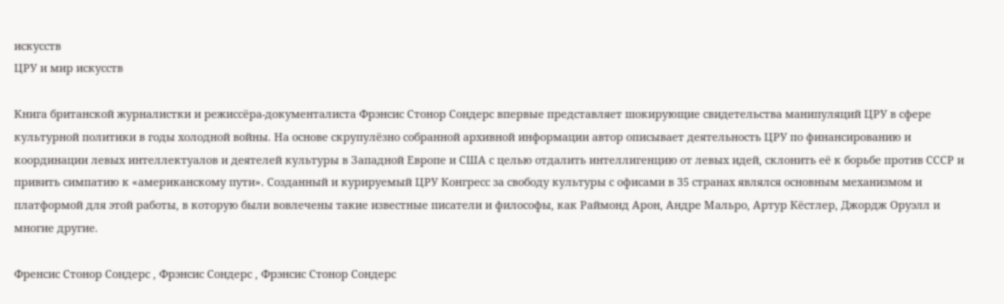искусств
ЦРУ и мир искусств

Книга британской журналистки и режиссёра-документалиста Фрэнсис Стонор Сондерс впервые представляет шокирующие свидетельства манипуляций ЦРУ в сфере культурной политики в годы холодной войны. На основе скрупулёзно собранной архивной информации автор описывает деятельность ЦРУ по финансированию и координации левых интеллектуалов и деятелей культуры в Западной Европе и США с целью отдалить интеллигенцию от левых идей, склонить её к борьбе против СССР и привить симпатию к «американскому пути». Созданный и курируемый ЦРУ Конгресс за свободу культуры с офисами в 35 странах являлся основным механизмом и платформой для этой работы, в которую были вовлечены такие известные писатели и философы, как Раймонд Арон, Андре Мальро, Артур Кёстлер, Джордж Оруэлл и многие другие.

Френсис Стонор Сондерс , Фрэнсис Сондерс , Фрэнсис Стонор Сондерс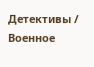Детективы / Военное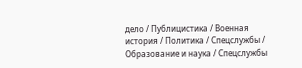дело / Публицистика / Военная история / Политика / Спецслужбы / Образование и наука / Cпецслужбы